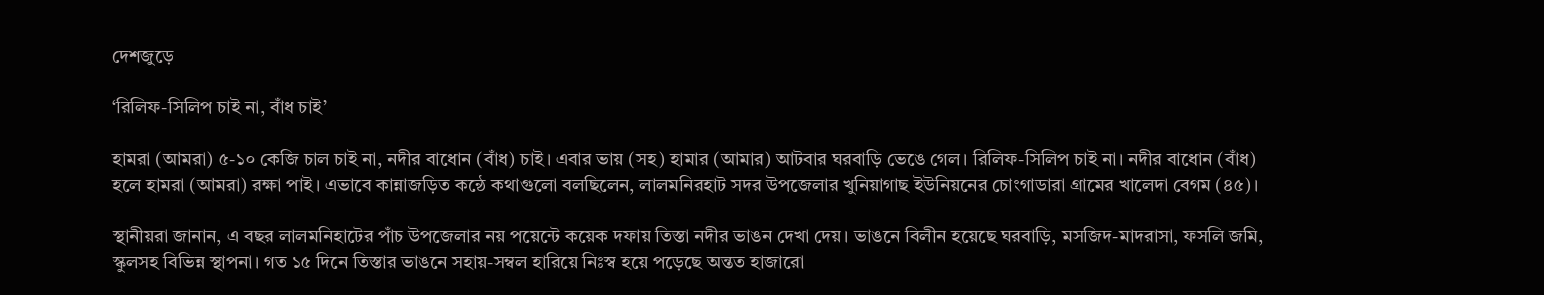দেশজুড়ে

‘রিলিফ-সিলিপ চাই না, বাঁধ চাই’

হামরা (আমরা) ৫-১০ কেজি চাল চাই না, নদীর বাধোন (বাঁধ) চাই। এবার ভায় (সহ) হামার (আমার) আটবার ঘরবাড়ি ভেঙে গেল। রিলিফ-সিলিপ চাই না। নদীর বাধোন (বাঁধ) হলে হামরা (আমরা) রক্ষা পাই। এভাবে কান্নাজড়িত কন্ঠে কথাগুলো বলছিলেন, লালমনিরহাট সদর উপজেলার খুনিয়াগাছ ইউনিয়নের চোংগাডারা গ্রামের খালেদা বেগম (৪৫)।

স্থানীয়রা জানান, এ বছর লালমনিহাটের পাঁচ উপজেলার নয় পয়েন্টে কয়েক দফায় তিস্তা নদীর ভাঙন দেখা দেয়। ভাঙনে বিলীন হয়েছে ঘরবাড়ি, মসজিদ-মাদরাসা, ফসলি জমি, স্কুলসহ বিভিন্ন স্থাপনা। গত ১৫ দিনে তিস্তার ভাঙনে সহায়-সম্বল হারিয়ে নিঃস্ব হয়ে পড়েছে অন্তত হাজারো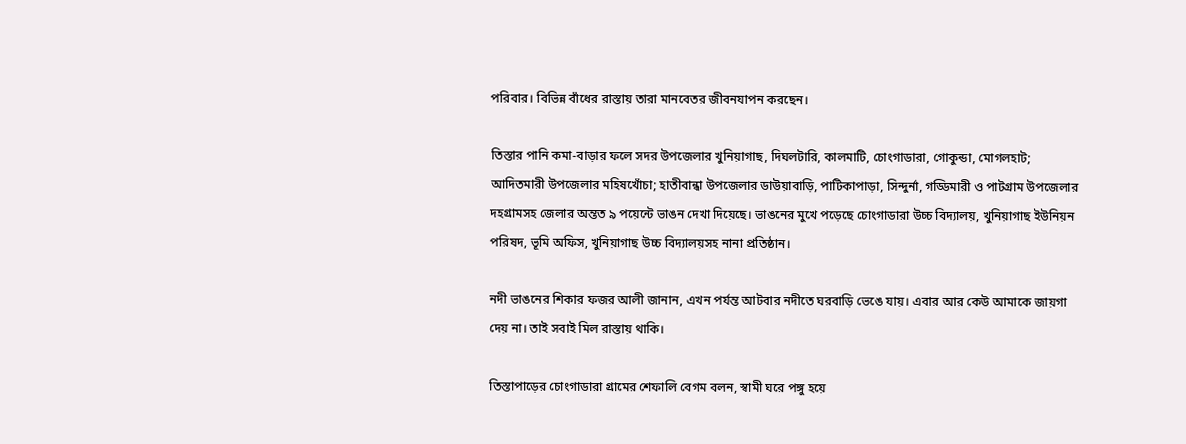পরিবার। বিভিন্ন বাঁধের রাস্তায় তারা মানবেতর জীবনযাপন করছেন।

তিস্তার পানি কমা-বাড়ার ফলে সদর উপজেলার খুনিয়াগাছ, দিঘলটারি, কালমাটি, চোংগাডারা, গোকুন্ডা, মোগলহাট; আদিতমারী উপজেলার মহিষখোঁচা; হাতীবান্ধা উপজেলার ডাউয়াবাড়ি, পাটিকাপাড়া, সিন্দুর্না, গড্ডিমারী ও পাটগ্রাম উপজেলার দহগ্রামসহ জেলার অন্তত ৯ পয়েন্টে ভাঙন দেখা দিয়েছে। ভাঙনের মুখে পড়েছে চোংগাডারা উচ্চ বিদ্যালয়, খুনিয়াগাছ ইউনিয়ন পরিষদ, ভূমি অফিস, খুনিয়াগাছ উচ্চ বিদ্যালয়সহ নানা প্রতিষ্ঠান।

নদী ভাঙনের শিকার ফজর আলী জানান, এখন পর্যন্ত আটবার নদীতে ঘরবাড়ি ভেঙে যায়। এবার আর কেউ আমাকে জায়গা দেয় না। তাই সবাই মিল রাস্তায় থাকি।

তিস্তাপাড়ের চোংগাডারা গ্রামের শেফালি বেগম বলন, স্বামী ঘরে পঙ্গু হয়ে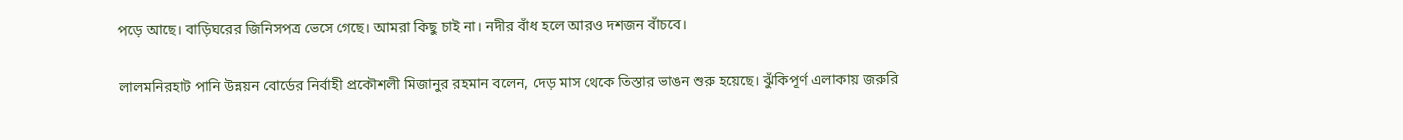পড়ে আছে। বাড়িঘরের জিনিসপত্র ভেসে গেছে। আমরা কিছু চাই না। নদীর বাঁধ হলে আরও দশজন বাঁচবে।

লালমনিরহাট পানি উন্নয়ন বোর্ডের নির্বাহী প্রকৌশলী মিজানুর রহমান বলেন, দেড় মাস থেকে তিস্তার ভাঙন শুরু হয়েছে। ঝুঁকিপূর্ণ এলাকায় জরুরি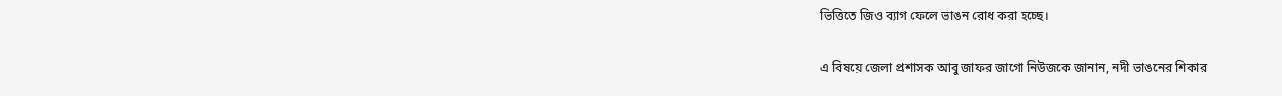ভিত্তিতে জিও ব্যাগ ফেলে ভাঙন রোধ করা হচ্ছে।

এ বিষয়ে জেলা প্রশাসক আবু জাফর জাগো নিউজকে জানান, নদী ভাঙনের শিকার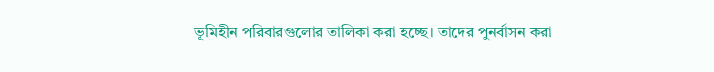ভূমিহীন পরিবারগুলোর তালিকা করা হচ্ছে। তাদের পুনর্বাসন করা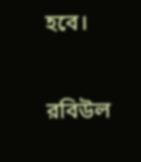হবে।

রবিউল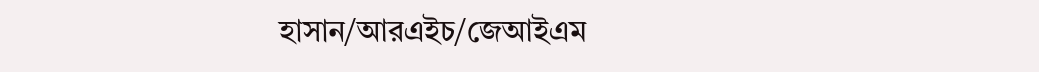হাসান/আরএইচ/জেআইএম